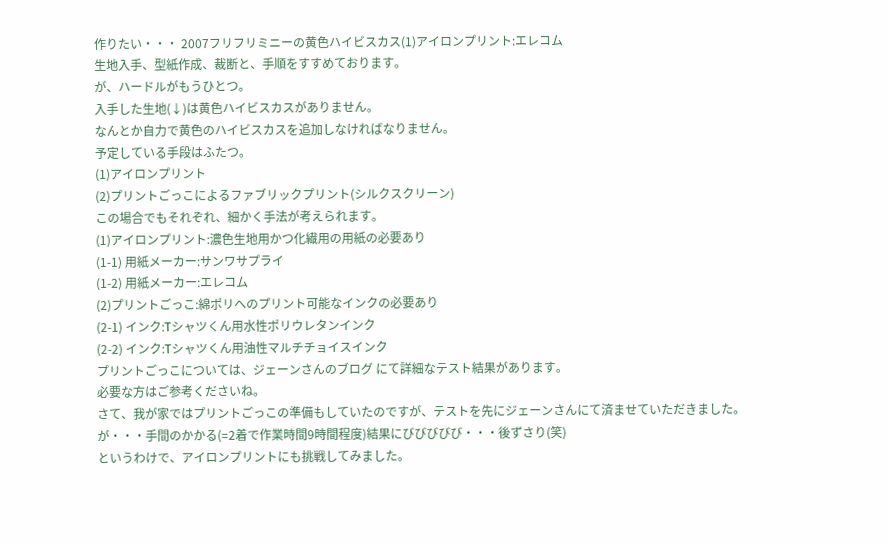作りたい・・・ 2007フリフリミニーの黄色ハイビスカス(1)アイロンプリント:エレコム
生地入手、型紙作成、裁断と、手順をすすめております。
が、ハードルがもうひとつ。
入手した生地(↓)は黄色ハイビスカスがありません。
なんとか自力で黄色のハイビスカスを追加しなければなりません。
予定している手段はふたつ。
(1)アイロンプリント
(2)プリントごっこによるファブリックプリント(シルクスクリーン)
この場合でもそれぞれ、細かく手法が考えられます。
(1)アイロンプリント:濃色生地用かつ化繊用の用紙の必要あり
(1-1) 用紙メーカー:サンワサプライ
(1-2) 用紙メーカー:エレコム
(2)プリントごっこ:綿ポリへのプリント可能なインクの必要あり
(2-1) インク:Tシャツくん用水性ポリウレタンインク
(2-2) インク:Tシャツくん用油性マルチチョイスインク
プリントごっこについては、ジェーンさんのブログ にて詳細なテスト結果があります。
必要な方はご参考くださいね。
さて、我が家ではプリントごっこの準備もしていたのですが、テストを先にジェーンさんにて済ませていただきました。
が・・・手間のかかる(=2着で作業時間9時間程度)結果にびびびびび・・・後ずさり(笑)
というわけで、アイロンプリントにも挑戦してみました。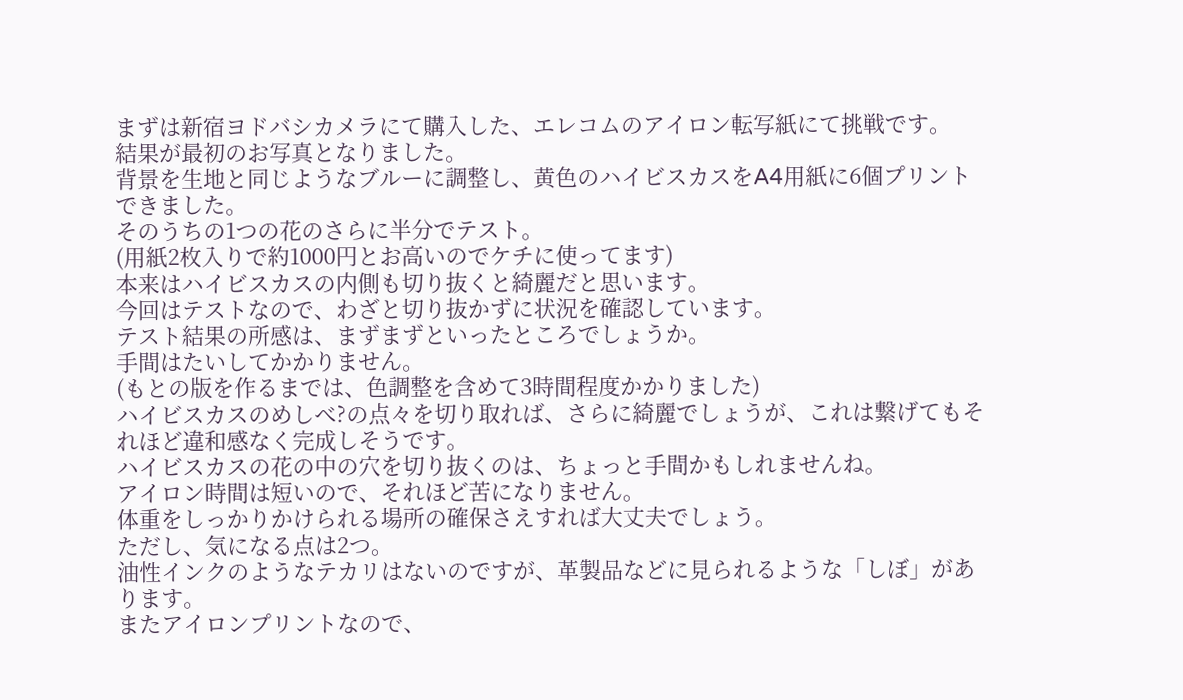まずは新宿ヨドバシカメラにて購入した、エレコムのアイロン転写紙にて挑戦です。
結果が最初のお写真となりました。
背景を生地と同じようなブルーに調整し、黄色のハイビスカスをA4用紙に6個プリントできました。
そのうちの1つの花のさらに半分でテスト。
(用紙2枚入りで約1000円とお高いのでケチに使ってます)
本来はハイビスカスの内側も切り抜くと綺麗だと思います。
今回はテストなので、わざと切り抜かずに状況を確認しています。
テスト結果の所感は、まずまずといったところでしょうか。
手間はたいしてかかりません。
(もとの版を作るまでは、色調整を含めて3時間程度かかりました)
ハイビスカスのめしべ?の点々を切り取れば、さらに綺麗でしょうが、これは繋げてもそれほど違和感なく完成しそうです。
ハイビスカスの花の中の穴を切り抜くのは、ちょっと手間かもしれませんね。
アイロン時間は短いので、それほど苦になりません。
体重をしっかりかけられる場所の確保さえすれば大丈夫でしょう。
ただし、気になる点は2つ。
油性インクのようなテカリはないのですが、革製品などに見られるような「しぼ」があります。
またアイロンプリントなので、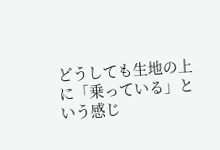どうしても生地の上に「乗っている」という感じ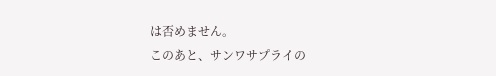は否めません。
このあと、サンワサプライの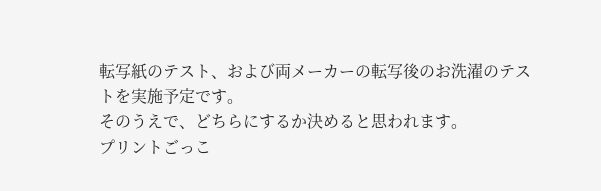転写紙のテスト、および両メーカーの転写後のお洗濯のテストを実施予定です。
そのうえで、どちらにするか決めると思われます。
プリントごっこ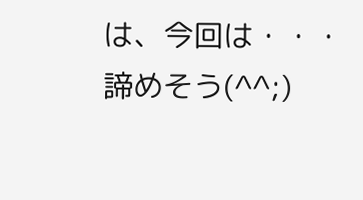は、今回は・・・諦めそう(^^;)